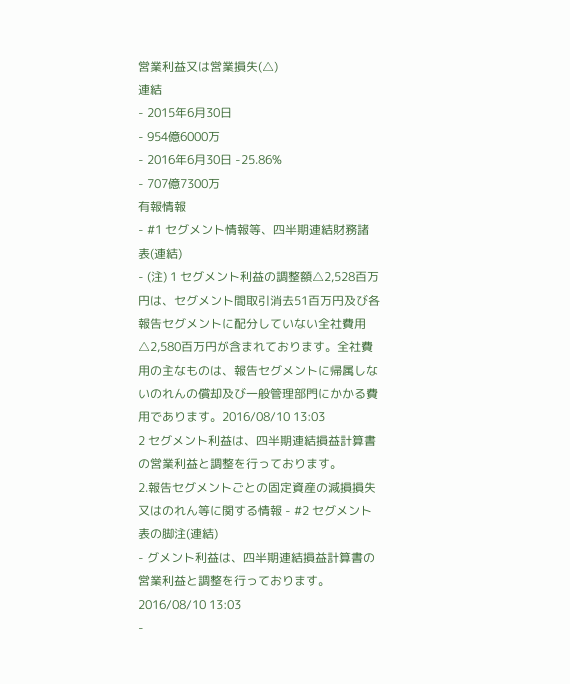営業利益又は営業損失(△)
連結
- 2015年6月30日
- 954億6000万
- 2016年6月30日 -25.86%
- 707億7300万
有報情報
- #1 セグメント情報等、四半期連結財務諸表(連結)
- (注) 1 セグメント利益の調整額△2,528百万円は、セグメント間取引消去51百万円及び各報告セグメントに配分していない全社費用△2,580百万円が含まれております。全社費用の主なものは、報告セグメントに帰属しないのれんの償却及び一般管理部門にかかる費用であります。2016/08/10 13:03
2 セグメント利益は、四半期連結損益計算書の営業利益と調整を行っております。
2.報告セグメントごとの固定資産の減損損失又はのれん等に関する情報 - #2 セグメント表の脚注(連結)
- グメント利益は、四半期連結損益計算書の営業利益と調整を行っております。2016/08/10 13:03
-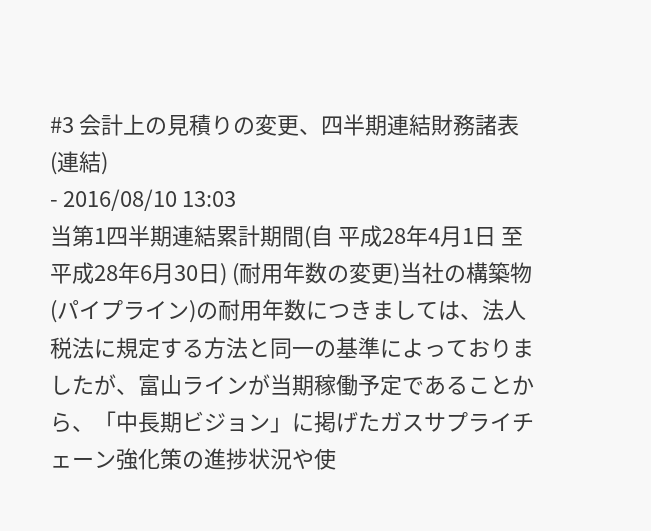#3 会計上の見積りの変更、四半期連結財務諸表(連結)
- 2016/08/10 13:03
当第1四半期連結累計期間(自 平成28年4月1日 至 平成28年6月30日) (耐用年数の変更)当社の構築物(パイプライン)の耐用年数につきましては、法人税法に規定する方法と同一の基準によっておりましたが、富山ラインが当期稼働予定であることから、「中長期ビジョン」に掲げたガスサプライチェーン強化策の進捗状況や使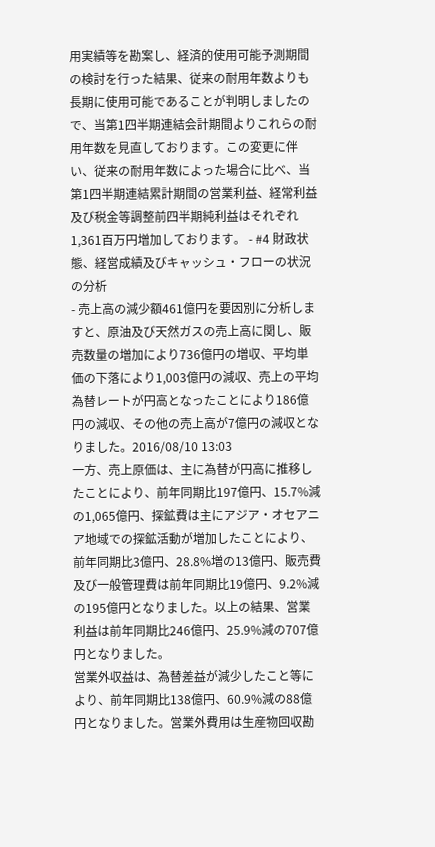用実績等を勘案し、経済的使用可能予測期間の検討を行った結果、従来の耐用年数よりも長期に使用可能であることが判明しましたので、当第1四半期連結会計期間よりこれらの耐用年数を見直しております。この変更に伴い、従来の耐用年数によった場合に比べ、当第1四半期連結累計期間の営業利益、経常利益及び税金等調整前四半期純利益はそれぞれ1,361百万円増加しております。 - #4 財政状態、経営成績及びキャッシュ・フローの状況の分析
- 売上高の減少額461億円を要因別に分析しますと、原油及び天然ガスの売上高に関し、販売数量の増加により736億円の増収、平均単価の下落により1,003億円の減収、売上の平均為替レートが円高となったことにより186億円の減収、その他の売上高が7億円の減収となりました。2016/08/10 13:03
一方、売上原価は、主に為替が円高に推移したことにより、前年同期比197億円、15.7%減の1,065億円、探鉱費は主にアジア・オセアニア地域での探鉱活動が増加したことにより、前年同期比3億円、28.8%増の13億円、販売費及び一般管理費は前年同期比19億円、9.2%減の195億円となりました。以上の結果、営業利益は前年同期比246億円、25.9%減の707億円となりました。
営業外収益は、為替差益が減少したこと等により、前年同期比138億円、60.9%減の88億円となりました。営業外費用は生産物回収勘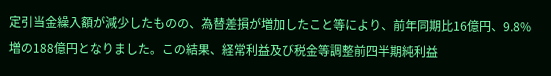定引当金繰入額が減少したものの、為替差損が増加したこと等により、前年同期比16億円、9.8%増の188億円となりました。この結果、経常利益及び税金等調整前四半期純利益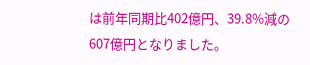は前年同期比402億円、39.8%減の607億円となりました。